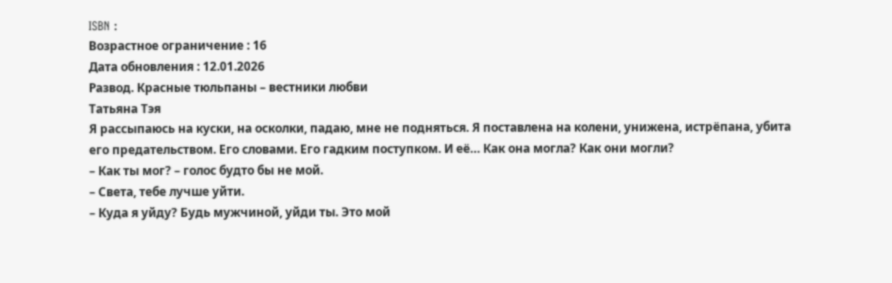ISBN :
Возрастное ограничение : 16
Дата обновления : 12.01.2026
Развод. Красные тюльпаны – вестники любви
Татьяна Тэя
Я рассыпаюсь на куски, на осколки, падаю, мне не подняться. Я поставлена на колени, унижена, истрёпана, убита его предательством. Его словами. Его гадким поступком. И её… Как она могла? Как они могли?
– Как ты мог? – голос будто бы не мой.
– Света, тебе лучше уйти.
– Куда я уйду? Будь мужчиной, уйди ты. Это мой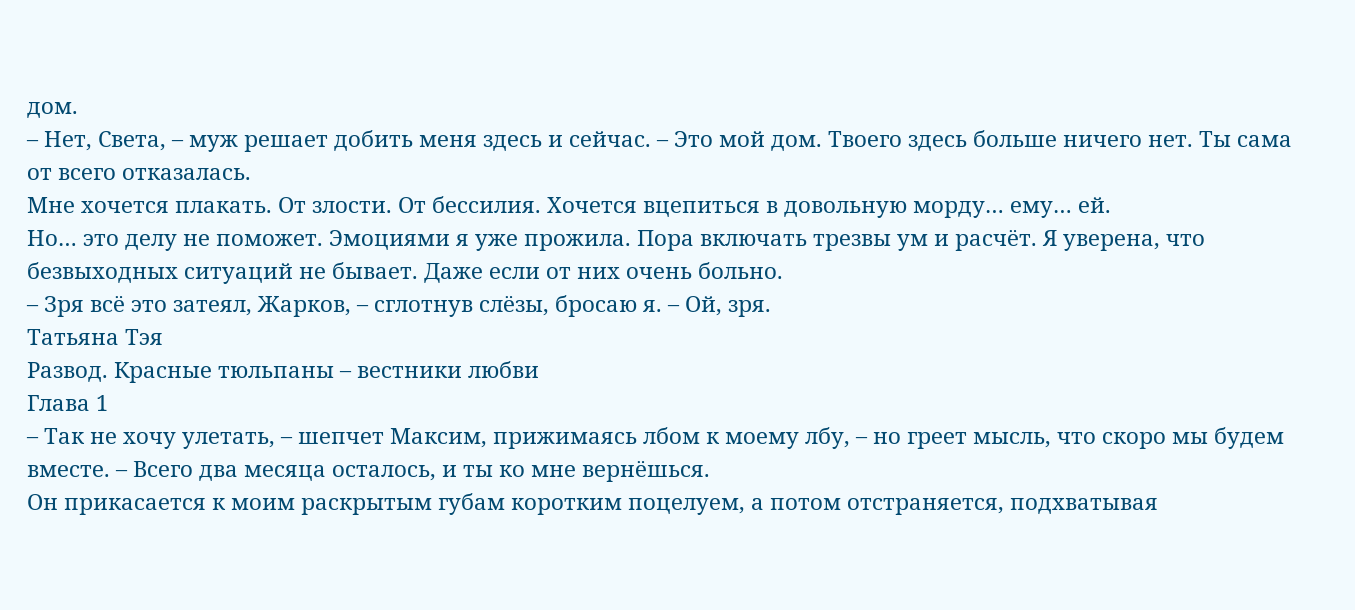дом.
– Нет, Света, – муж решает добить меня здесь и сейчас. – Это мой дом. Твоего здесь больше ничего нет. Ты сама от всего отказалась.
Мне хочется плакать. От злости. От бессилия. Хочется вцепиться в довольную морду… ему… ей.
Но… это делу не поможет. Эмоциями я уже прожила. Пора включать трезвы ум и расчёт. Я уверена, что безвыходных ситуаций не бывает. Даже если от них очень больно.
– Зря всё это затеял, Жарков, – сглотнув слёзы, бросаю я. – Ой, зря.
Татьяна Тэя
Развод. Красные тюльпаны – вестники любви
Глава 1
– Так не хочу улетать, – шепчет Максим, прижимаясь лбом к моему лбу, – но греет мысль, что скоро мы будем вместе. – Всего два месяца осталось, и ты ко мне вернёшься.
Он прикасается к моим раскрытым губам коротким поцелуем, а потом отстраняется, подхватывая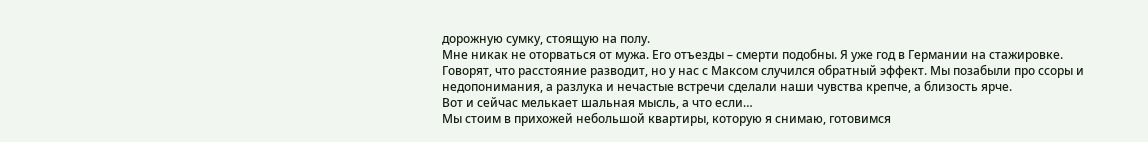дорожную сумку, стоящую на полу.
Мне никак не оторваться от мужа. Его отъезды – смерти подобны. Я уже год в Германии на стажировке. Говорят, что расстояние разводит, но у нас с Максом случился обратный эффект. Мы позабыли про ссоры и недопонимания, а разлука и нечастые встречи сделали наши чувства крепче, а близость ярче.
Вот и сейчас мелькает шальная мысль, а что если…
Мы стоим в прихожей небольшой квартиры, которую я снимаю, готовимся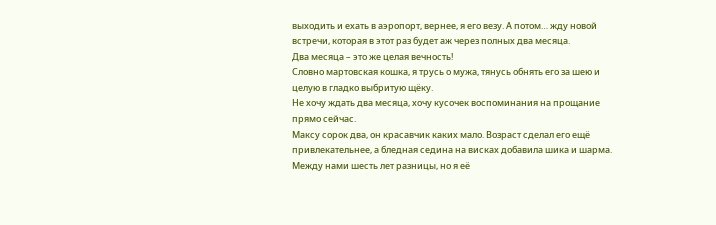выходить и ехать в аэропорт, вернее, я его везу. А потом… жду новой встречи, которая в этот раз будет аж через полных два месяца.
Два месяца – это же целая вечность!
Словно мартовская кошка, я трусь о мужа, тянусь обнять его за шею и целую в гладко выбритую щёку.
Не хочу ждать два месяца, хочу кусочек воспоминания на прощание прямо сейчас.
Максу сорок два, он красавчик каких мало. Возраст сделал его ещё привлекательнее, а бледная седина на висках добавила шика и шарма. Между нами шесть лет разницы, но я её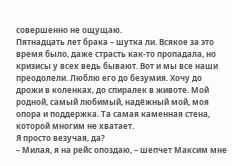совершенно не ощущаю.
Пятнадцать лет брака – шутка ли. Всякое за это время было, даже страсть как-то пропадала, но кризисы у всех ведь бывают. Вот и мы все наши преодолели. Люблю его до безумия. Хочу до дрожи в коленках, до спиралек в животе. Мой родной, самый любимый, надёжный мой, моя опора и поддержка. Та самая каменная стена, которой многим не хватает.
Я просто везучая, да?
– Милая, я на рейс опоздаю, – шепчет Максим мне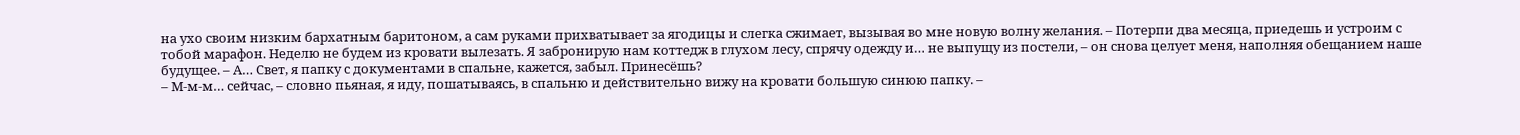на ухо своим низким бархатным баритоном, а сам руками прихватывает за ягодицы и слегка сжимает, вызывая во мне новую волну желания. – Потерпи два месяца, приедешь и устроим с тобой марафон. Неделю не будем из кровати вылезать. Я забронирую нам коттедж в глухом лесу, спрячу одежду и… не выпущу из постели, – он снова целует меня, наполняя обещанием наше будущее. – А… Свет, я папку с документами в спальне, кажется, забыл. Принесёшь?
– М-м-м… сейчас, – словно пьяная, я иду, пошатываясь, в спальню и действительно вижу на кровати большую синюю папку. –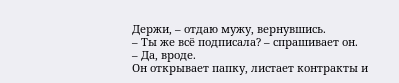Держи, – отдаю мужу, вернувшись.
– Ты же всё подписала? – спрашивает он.
– Да, вроде.
Он открывает папку, листает контракты и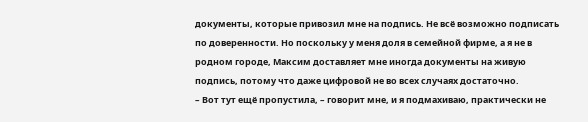документы, которые привозил мне на подпись. Не всё возможно подписать по доверенности. Но поскольку у меня доля в семейной фирме, а я не в родном городе, Максим доставляет мне иногда документы на живую подпись, потому что даже цифровой не во всех случаях достаточно.
– Вот тут ещё пропустила, – говорит мне, и я подмахиваю, практически не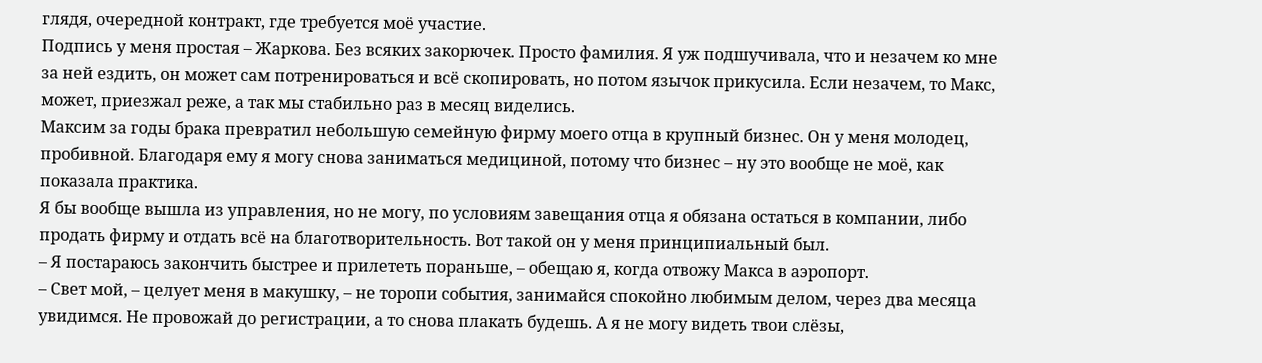глядя, очередной контракт, где требуется моё участие.
Подпись у меня простая – Жаркова. Без всяких закорючек. Просто фамилия. Я уж подшучивала, что и незачем ко мне за ней ездить, он может сам потренироваться и всё скопировать, но потом язычок прикусила. Если незачем, то Макс, может, приезжал реже, а так мы стабильно раз в месяц виделись.
Максим за годы брака превратил небольшую семейную фирму моего отца в крупный бизнес. Он у меня молодец, пробивной. Благодаря ему я могу снова заниматься медициной, потому что бизнес – ну это вообще не моё, как показала практика.
Я бы вообще вышла из управления, но не могу, по условиям завещания отца я обязана остаться в компании, либо продать фирму и отдать всё на благотворительность. Вот такой он у меня принципиальный был.
– Я постараюсь закончить быстрее и прилететь пораньше, – обещаю я, когда отвожу Макса в аэропорт.
– Свет мой, – целует меня в макушку, – не торопи события, занимайся спокойно любимым делом, через два месяца увидимся. Не провожай до регистрации, а то снова плакать будешь. А я не могу видеть твои слёзы,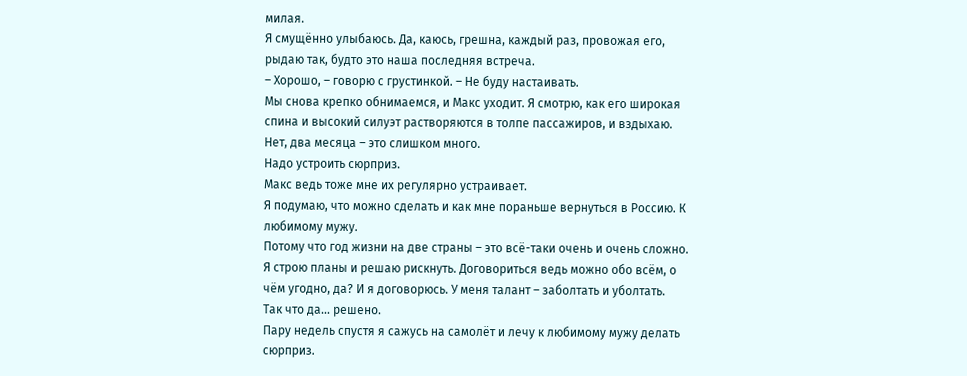милая.
Я смущённо улыбаюсь. Да, каюсь, грешна, каждый раз, провожая его, рыдаю так, будто это наша последняя встреча.
– Хорошо, – говорю с грустинкой. – Не буду настаивать.
Мы снова крепко обнимаемся, и Макс уходит. Я смотрю, как его широкая спина и высокий силуэт растворяются в толпе пассажиров, и вздыхаю.
Нет, два месяца – это слишком много.
Надо устроить сюрприз.
Макс ведь тоже мне их регулярно устраивает.
Я подумаю, что можно сделать и как мне пораньше вернуться в Россию. К любимому мужу.
Потому что год жизни на две страны – это всё-таки очень и очень сложно.
Я строю планы и решаю рискнуть. Договориться ведь можно обо всём, о чём угодно, да? И я договорюсь. У меня талант – заболтать и уболтать.
Так что да… решено.
Пару недель спустя я сажусь на самолёт и лечу к любимому мужу делать сюрприз.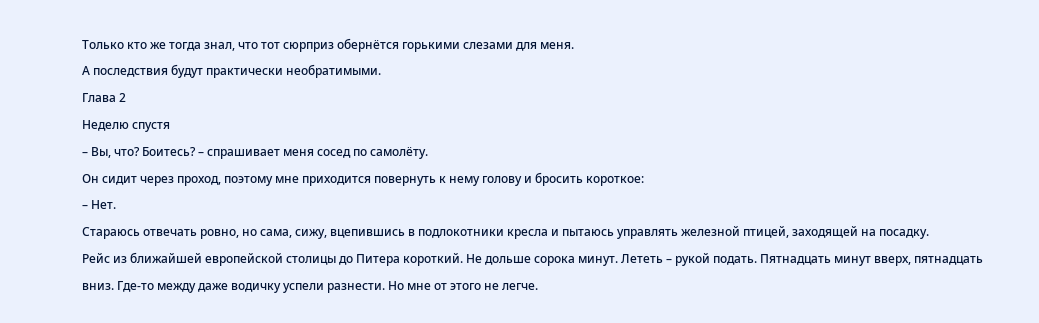Только кто же тогда знал, что тот сюрприз обернётся горькими слезами для меня.
А последствия будут практически необратимыми.
Глава 2
Неделю спустя
– Вы, что? Боитесь? – спрашивает меня сосед по самолёту.
Он сидит через проход, поэтому мне приходится повернуть к нему голову и бросить короткое:
– Нет.
Стараюсь отвечать ровно, но сама, сижу, вцепившись в подлокотники кресла и пытаюсь управлять железной птицей, заходящей на посадку.
Рейс из ближайшей европейской столицы до Питера короткий. Не дольше сорока минут. Лететь – рукой подать. Пятнадцать минут вверх, пятнадцать вниз. Где-то между даже водичку успели разнести. Но мне от этого не легче.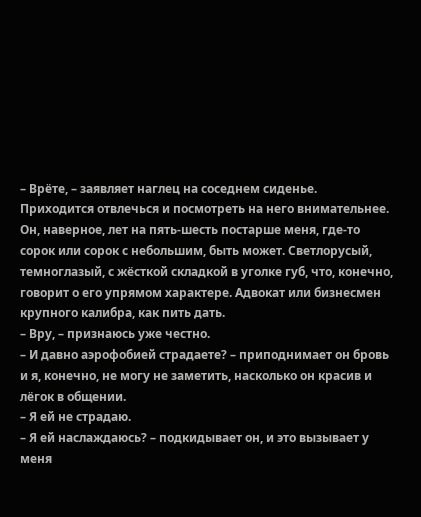– Врёте, – заявляет наглец на соседнем сиденье.
Приходится отвлечься и посмотреть на него внимательнее.
Он, наверное, лет на пять-шесть постарше меня, где-то сорок или сорок с небольшим, быть может. Светлорусый, темноглазый, с жёсткой складкой в уголке губ, что, конечно, говорит о его упрямом характере. Адвокат или бизнесмен крупного калибра, как пить дать.
– Вру, – признаюсь уже честно.
– И давно аэрофобией страдаете? – приподнимает он бровь и я, конечно, не могу не заметить, насколько он красив и лёгок в общении.
– Я ей не страдаю.
– Я ей наслаждаюсь? – подкидывает он, и это вызывает у меня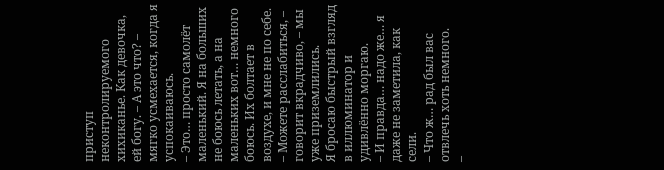приступ неконтролируемого хихиканье. Как девочка, ей богу. – А это что? – мягко усмехается, когда я успокаиваюсь.
– Это… просто самолёт маленький. Я на больших не боюсь летать, а на маленьких вот… немного боюсь. Их болтает в воздухе, и мне не по себе.
– Можете расслабиться, – говорит вкрадчиво, – мы уже приземлились.
Я бросаю быстрый взгляд в иллюминатор и удивлённо моргаю.
– И правда… надо же… я даже не заметила, как сели.
– Что ж… рад был вас отвлечь хоть немного.
–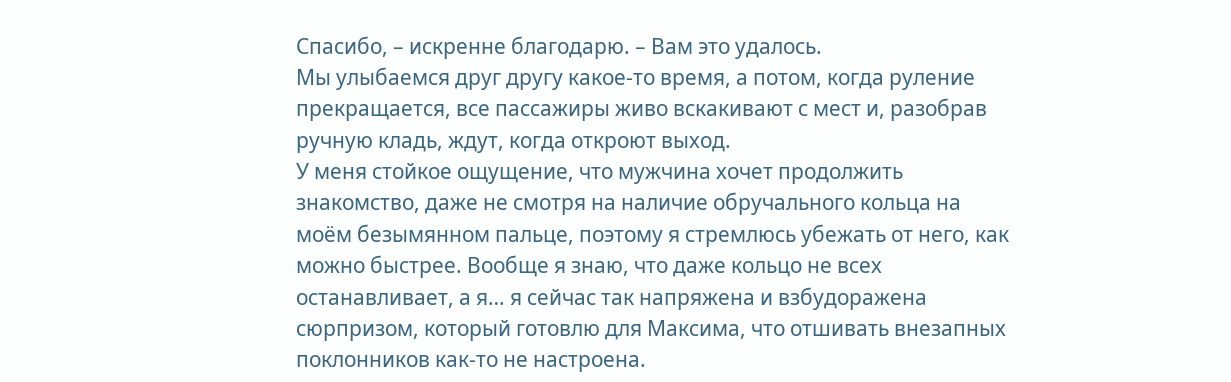Спасибо, – искренне благодарю. – Вам это удалось.
Мы улыбаемся друг другу какое-то время, а потом, когда руление прекращается, все пассажиры живо вскакивают с мест и, разобрав ручную кладь, ждут, когда откроют выход.
У меня стойкое ощущение, что мужчина хочет продолжить знакомство, даже не смотря на наличие обручального кольца на моём безымянном пальце, поэтому я стремлюсь убежать от него, как можно быстрее. Вообще я знаю, что даже кольцо не всех останавливает, а я… я сейчас так напряжена и взбудоражена сюрпризом, который готовлю для Максима, что отшивать внезапных поклонников как-то не настроена.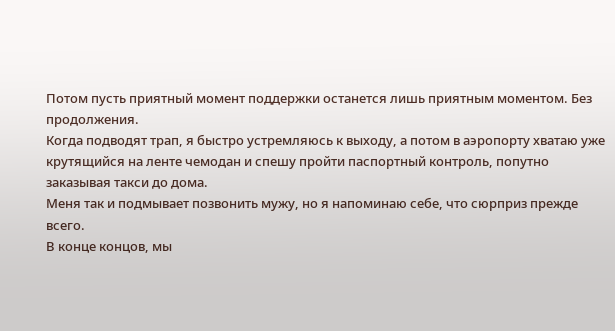Потом пусть приятный момент поддержки останется лишь приятным моментом. Без продолжения.
Когда подводят трап, я быстро устремляюсь к выходу, а потом в аэропорту хватаю уже крутящийся на ленте чемодан и спешу пройти паспортный контроль, попутно заказывая такси до дома.
Меня так и подмывает позвонить мужу, но я напоминаю себе, что сюрприз прежде всего.
В конце концов, мы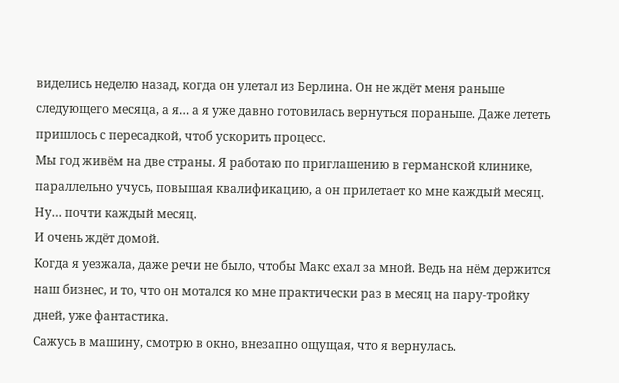виделись неделю назад, когда он улетал из Берлина. Он не ждёт меня раньше следующего месяца, а я… а я уже давно готовилась вернуться пораньше. Даже лететь пришлось с пересадкой, чтоб ускорить процесс.
Мы год живём на две страны. Я работаю по приглашению в германской клинике, параллельно учусь, повышая квалификацию, а он прилетает ко мне каждый месяц.
Ну… почти каждый месяц.
И очень ждёт домой.
Когда я уезжала, даже речи не было, чтобы Макс ехал за мной. Ведь на нём держится наш бизнес, и то, что он мотался ко мне практически раз в месяц на пару-тройку дней, уже фантастика.
Сажусь в машину, смотрю в окно, внезапно ощущая, что я вернулась.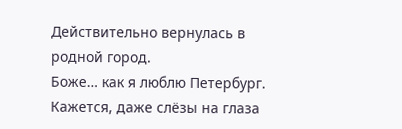Действительно вернулась в родной город.
Боже… как я люблю Петербург. Кажется, даже слёзы на глаза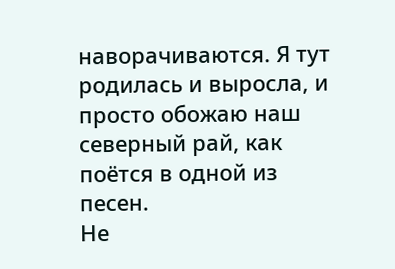наворачиваются. Я тут родилась и выросла, и просто обожаю наш северный рай, как поётся в одной из песен.
Не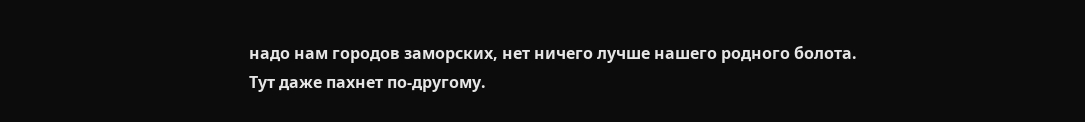надо нам городов заморских, нет ничего лучше нашего родного болота.
Тут даже пахнет по-другому.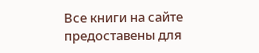Все книги на сайте предоставены для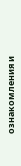ознакомления и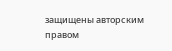защищены авторским правом